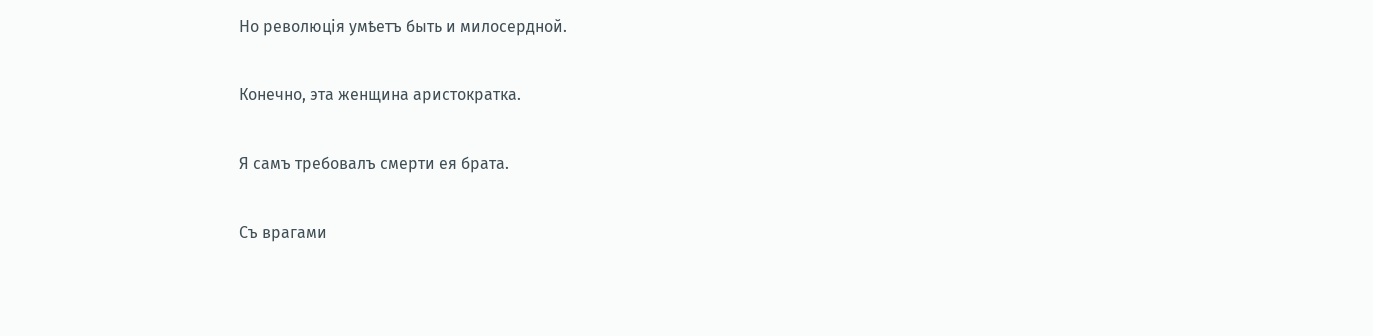Но революція умѣетъ быть и милосердной.

Конечно, эта женщина аристократка.

Я самъ требовалъ смерти ея брата.

Съ врагами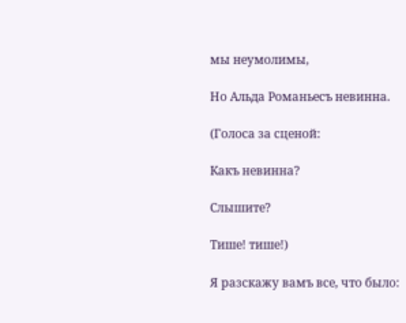мы неумолимы,

Но Альда Романьесъ невинна.

(Голоса за сценой:

Какъ невинна?

Слышите?

Тише! тише!)

Я разскажу вамъ все, что было: